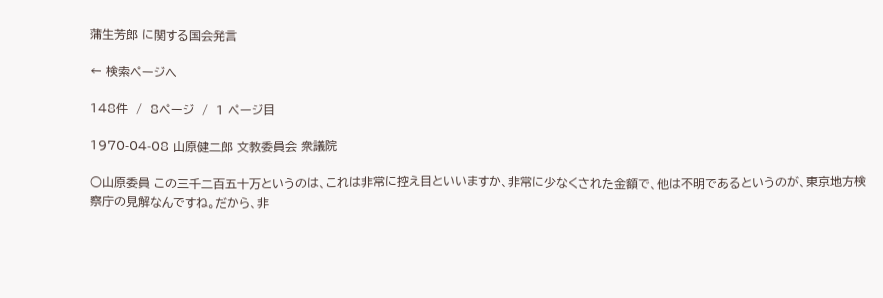蒲生芳郎 に関する国会発言

← 検索ページへ

148件  /  8ページ  /  1 ページ目

1970-04-08 山原健二郎 文教委員会 衆議院

○山原委員 この三千二百五十万というのは、これは非常に控え目といいますか、非常に少なくされた金額で、他は不明であるというのが、東京地方検察庁の見解なんですね。だから、非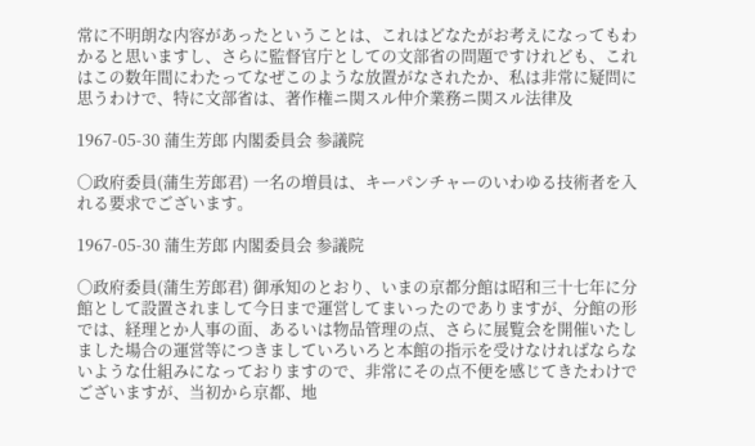常に不明朗な内容があったということは、これはどなたがお考えになってもわかると思いますし、さらに監督官庁としての文部省の問題ですけれども、これはこの数年間にわたってなぜこのような放置がなされたか、私は非常に疑問に思うわけで、特に文部省は、著作権ニ関スル仲介業務ニ関スル法律及

1967-05-30 蒲生芳郎 内閣委員会 参議院

○政府委員(蒲生芳郎君) 一名の増員は、キーパンチャーのいわゆる技術者を入れる要求でございます。

1967-05-30 蒲生芳郎 内閣委員会 参議院

○政府委員(蒲生芳郎君) 御承知のとおり、いまの京都分館は昭和三十七年に分館として設置されまして今日まで運営してまいったのでありますが、分館の形では、経理とか人事の面、あるいは物品管理の点、さらに展覧会を開催いたしました場合の運営等につきましていろいろと本館の指示を受けなければならないような仕組みになっておりますので、非常にその点不便を感じてきたわけでございますが、当初から京都、地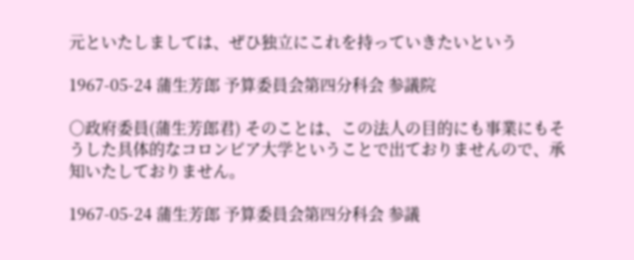元といたしましては、ぜひ独立にこれを持っていきたいという

1967-05-24 蒲生芳郎 予算委員会第四分科会 参議院

○政府委員(蒲生芳郎君) そのことは、この法人の目的にも事業にもそうした具体的なコロンビア大学ということで出ておりませんので、承知いたしておりません。

1967-05-24 蒲生芳郎 予算委員会第四分科会 参議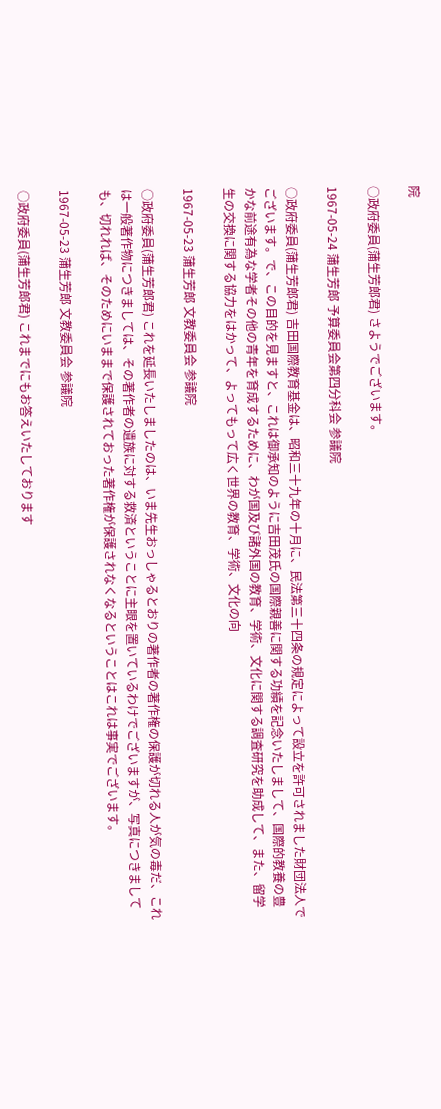院

○政府委員(蒲生芳郎君) さようでございます。

1967-05-24 蒲生芳郎 予算委員会第四分科会 参議院

○政府委員(蒲生芳郎君) 吉田国際教育基金は、昭和三十九年の十月に、民法第三十四条の規定によって設立を許可されました財団法人でございます。で、この目的を見ますと、これは御承知のように吉田茂氏の国際親善に関する功績を記念いたしまして、国際的教養の豊かな前途有為な学者その他の青年を育成するために、わが国及び諸外国の教育、学術、文化に関する調査研究を助成して、また、留学生の交換に関する協力をはかって、よってもって広く世界の教育、学術、文化の向

1967-05-23 蒲生芳郎 文教委員会 参議院

○政府委員(蒲生芳郎君) これを延長いたしましたのは、いま先生おっしゃるとおりの著作者の著作権の保護が切れる人が気の毒だ、これは一般著作物につきましては、その著作者の遺族に対する救済ということに主眼を置いているわけでございますが、写真につきましても、切れれば、そのためにいままで保護されておった著作権が保護されなくなるということはこれは事実でございます。

1967-05-23 蒲生芳郎 文教委員会 参議院

○政府委員(蒲生芳郎君) これまでにもお答えいたしております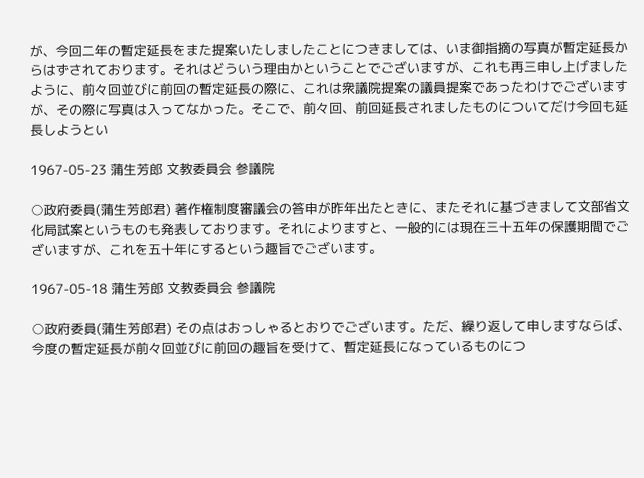が、今回二年の暫定延長をまた提案いたしましたことにつきましては、いま御指摘の写真が暫定延長からはずされております。それはどういう理由かということでございますが、これも再三申し上げましたように、前々回並びに前回の暫定延長の際に、これは衆議院提案の議員提案であったわけでございますが、その際に写真は入ってなかった。そこで、前々回、前回延長されましたものについてだけ今回も延長しようとい

1967-05-23 蒲生芳郎 文教委員会 参議院

○政府委員(蒲生芳郎君) 著作権制度審議会の答申が昨年出たときに、またそれに基づきまして文部省文化局試案というものも発表しております。それによりますと、一般的には現在三十五年の保護期間でございますが、これを五十年にするという趣旨でございます。

1967-05-18 蒲生芳郎 文教委員会 参議院

○政府委員(蒲生芳郎君) その点はおっしゃるとおりでございます。ただ、繰り返して申しますならば、今度の暫定延長が前々回並びに前回の趣旨を受けて、暫定延長になっているものにつ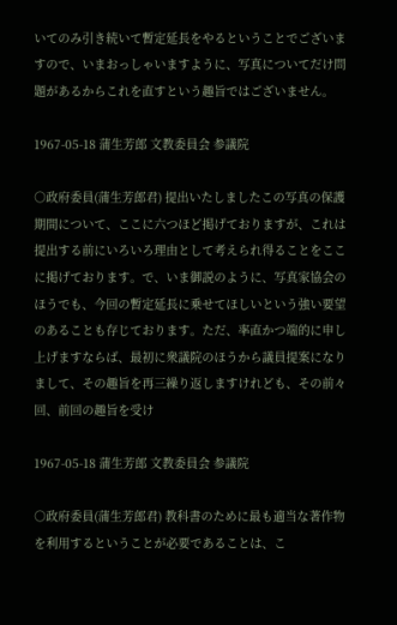いてのみ引き続いて暫定延長をやるということでございますので、いまおっしゃいますように、写真についてだけ問題があるからこれを直すという趣旨ではございません。

1967-05-18 蒲生芳郎 文教委員会 参議院

○政府委員(蒲生芳郎君) 提出いたしましたこの写真の保護期間について、ここに六つほど掲げておりますが、これは提出する前にいろいろ理由として考えられ得ることをここに掲げております。で、いま御説のように、写真家協会のほうでも、今回の暫定延長に乗せてほしいという強い要望のあることも存じております。ただ、率直かつ端的に申し上げますならば、最初に衆議院のほうから議員提案になりまして、その趣旨を再三繰り返しますけれども、その前々回、前回の趣旨を受け

1967-05-18 蒲生芳郎 文教委員会 参議院

○政府委員(蒲生芳郎君) 教科書のために最も適当な著作物を利用するということが必要であることは、こ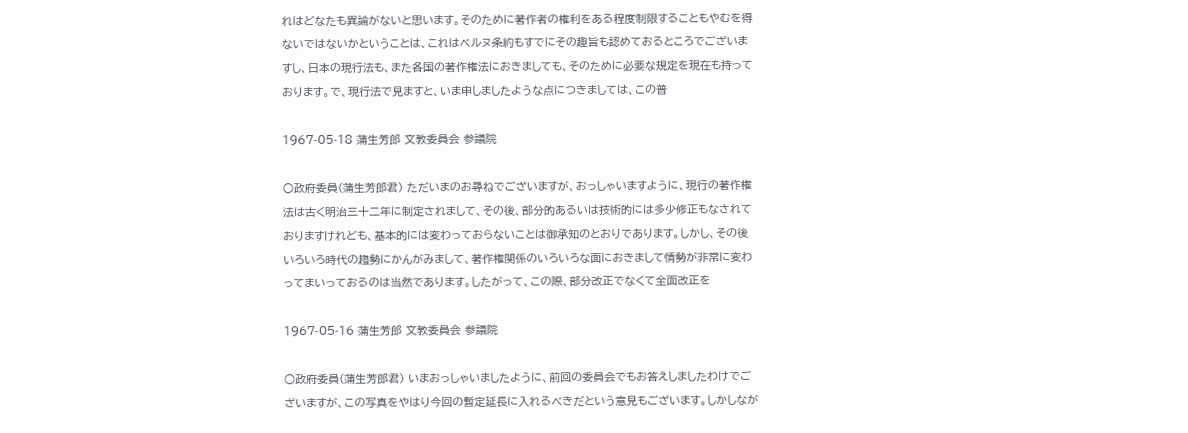れはどなたも異論がないと思います。そのために著作者の権利をある程度制限することもやむを得ないではないかということは、これはベルヌ条約もすでにその趣旨も認めておるところでございますし、日本の現行法も、また各国の著作権法におきましても、そのために必要な規定を現在も持っております。で、現行法で見ますと、いま申しましたような点につきましては、この普

1967-05-18 蒲生芳郎 文教委員会 参議院

○政府委員(蒲生芳郎君) ただいまのお尋ねでございますが、おっしゃいますように、現行の著作権法は古く明治三十二年に制定されまして、その後、部分的あるいは技術的には多少修正もなされておりますけれども、基本的には変わっておらないことは御承知のとおりであります。しかし、その後いろいろ時代の趨勢にかんがみまして、著作権関係のいろいろな面におきまして情勢が非常に変わってまいっておるのは当然であります。したがって、この際、部分改正でなくて全面改正を

1967-05-16 蒲生芳郎 文教委員会 参議院

○政府委員(蒲生芳郎君) いまおっしゃいましたように、前回の委員会でもお答えしましたわけでございますが、この写真をやはり今回の暫定延長に入れるべきだという意見もございます。しかしなが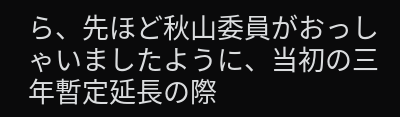ら、先ほど秋山委員がおっしゃいましたように、当初の三年暫定延長の際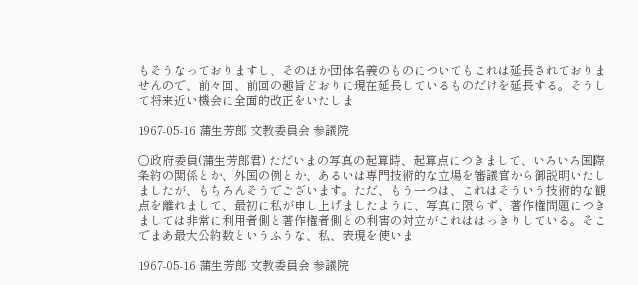もそうなっておりますし、そのほか団体名義のものについてもこれは延長されておりませんので、前々回、前回の趣旨どおりに現在延長しているものだけを延長する。そうして将来近い機会に全面的改正をいたしま

1967-05-16 蒲生芳郎 文教委員会 参議院

○政府委員(蒲生芳郎君) ただいまの写真の起算時、起算点につきまして、いろいろ国際条約の関係とか、外国の例とか、あるいは専門技術的な立場を審議官から御説明いたしましたが、もちろんそうでございます。ただ、もう一つは、これはそういう技術的な観点を離れまして、最初に私が申し上げましたように、写真に限らず、著作権問題につきましては非常に利用者側と著作権者側との利害の対立がこれははっきりしている。そこでまあ最大公約数というふうな、私、表現を使いま

1967-05-16 蒲生芳郎 文教委員会 参議院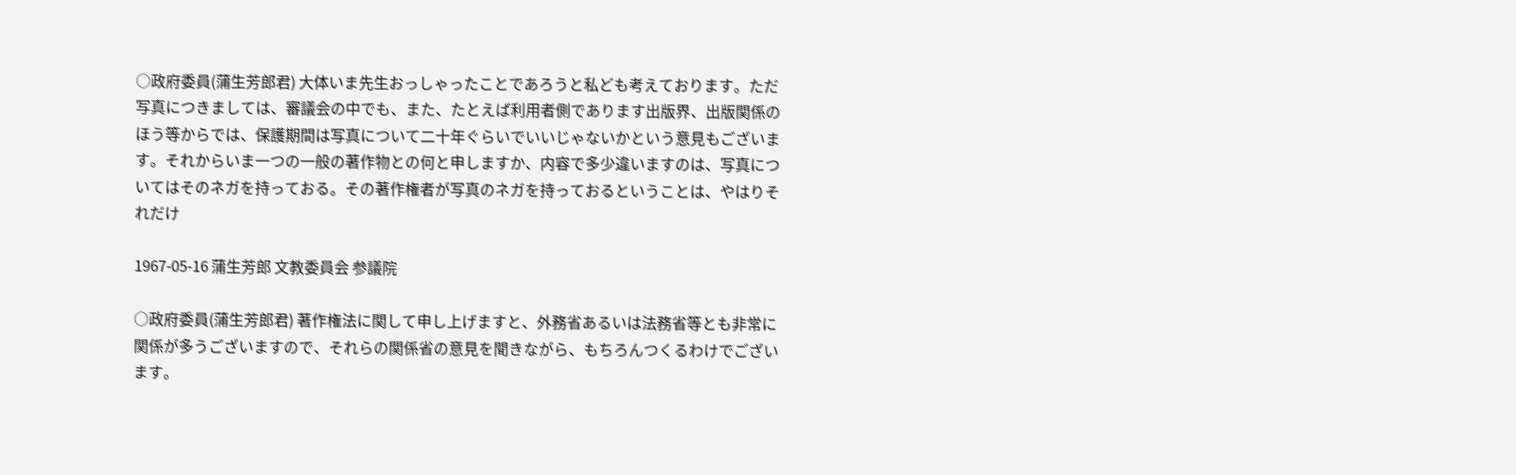○政府委員(蒲生芳郎君) 大体いま先生おっしゃったことであろうと私ども考えております。ただ写真につきましては、審議会の中でも、また、たとえば利用者側であります出版界、出版関係のほう等からでは、保護期間は写真について二十年ぐらいでいいじゃないかという意見もございます。それからいま一つの一般の著作物との何と申しますか、内容で多少違いますのは、写真についてはそのネガを持っておる。その著作権者が写真のネガを持っておるということは、やはりそれだけ

1967-05-16 蒲生芳郎 文教委員会 参議院

○政府委員(蒲生芳郎君) 著作権法に関して申し上げますと、外務省あるいは法務省等とも非常に関係が多うございますので、それらの関係省の意見を聞きながら、もちろんつくるわけでございます。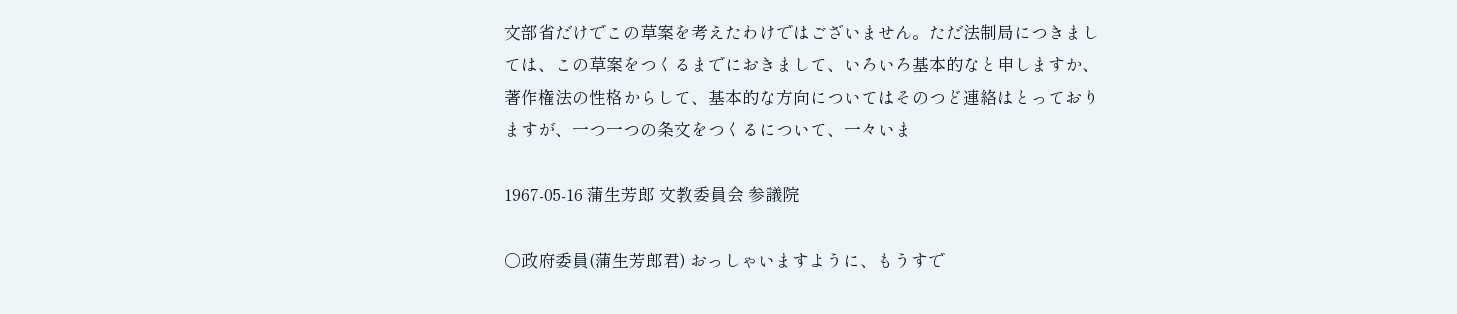文部省だけでこの草案を考えたわけではございません。ただ法制局につきましては、この草案をつくるまでにおきまして、いろいろ基本的なと申しますか、著作権法の性格からして、基本的な方向についてはそのつど連絡はとっておりますが、一つ一つの条文をつくるについて、一々いま

1967-05-16 蒲生芳郎 文教委員会 参議院

○政府委員(蒲生芳郎君) おっしゃいますように、もうすで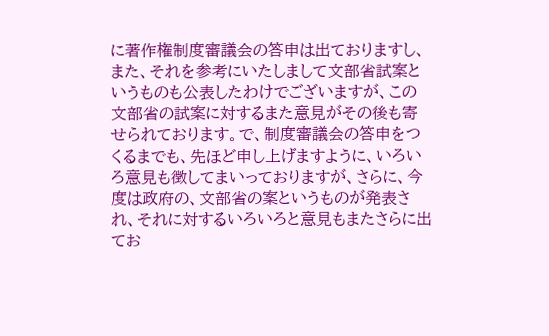に著作権制度審議会の答申は出ておりますし、また、それを参考にいたしまして文部省試案というものも公表したわけでございますが、この文部省の試案に対するまた意見がその後も寄せられております。で、制度審議会の答申をつくるまでも、先ほど申し上げますように、いろいろ意見も徴してまいっておりますが、さらに、今度は政府の、文部省の案というものが発表され、それに対するいろいろと意見もまたさらに出てお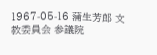1967-05-16 蒲生芳郎 文教委員会 参議院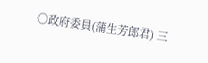○政府委員(蒲生芳郎君) 三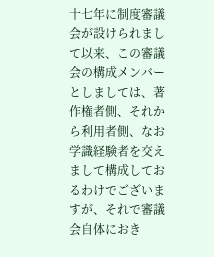十七年に制度審議会が設けられまして以来、この審議会の構成メンバーとしましては、著作権者側、それから利用者側、なお学識経験者を交えまして構成しておるわけでございますが、それで審議会自体におき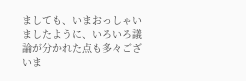ましても、いまおっしゃいましたように、いろいろ議論が分かれた点も多々ございま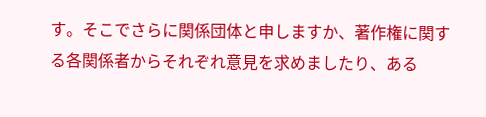す。そこでさらに関係団体と申しますか、著作権に関する各関係者からそれぞれ意見を求めましたり、ある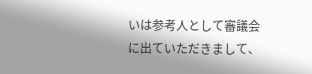いは参考人として審議会に出ていただきまして、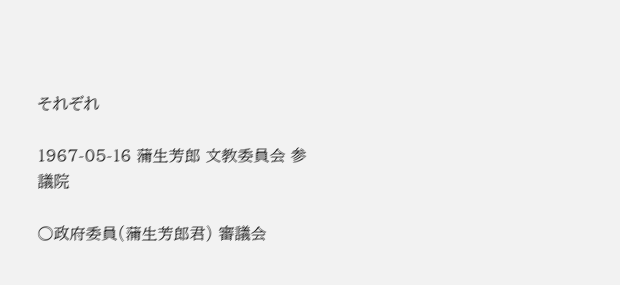それぞれ

1967-05-16 蒲生芳郎 文教委員会 参議院

○政府委員(蒲生芳郎君) 審議会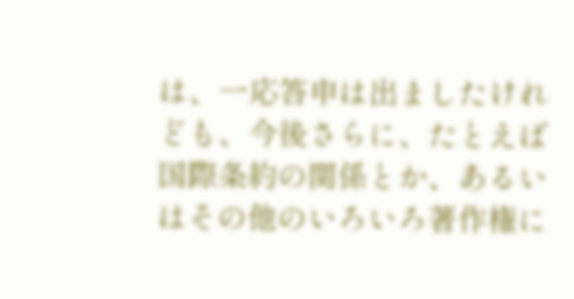は、一応答申は出ましたけれども、今後さらに、たとえば国際条約の関係とか、あるいはその他のいろいろ著作権に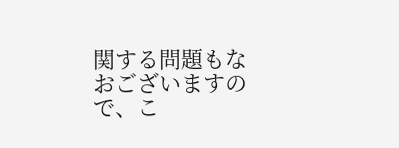関する問題もなおございますので、こ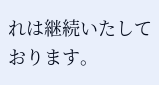れは継続いたしております。